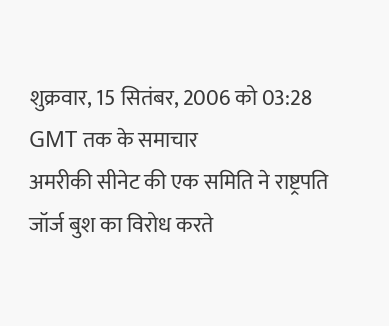शुक्रवार, 15 सितंबर, 2006 को 03:28 GMT तक के समाचार
अमरीकी सीनेट की एक समिति ने राष्ट्रपति जॉर्ज बुश का विरोध करते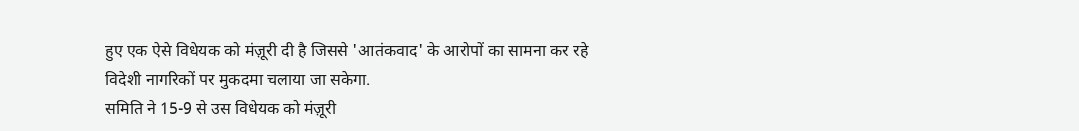हुए एक ऐसे विधेयक को मंज़ूरी दी है जिससे 'आतंकवाद' के आरोपों का सामना कर रहे विदेशी नागरिकों पर मुकदमा चलाया जा सकेगा.
समिति ने 15-9 से उस विधेयक को मंज़ूरी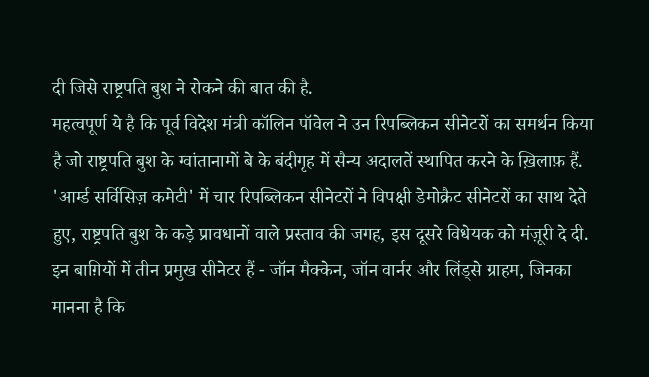दी जिसे राष्ट्रपति बुश ने रोकने की बात की है.
महत्वपूर्ण ये है कि पूर्व विदेश मंत्री कॉलिन पॉवेल ने उन रिपब्लिकन सीनेटरों का समर्थन किया है जो राष्ट्रपति बुश के ग्वांतानामों बे के बंदीगृह में सैन्य अदालतें स्थापित करने के ख़िलाफ़ हैं.
'आर्म्ड सर्विसिज़ कमेटी' में चार रिपब्लिकन सीनेटरों ने विपक्षी डेमोक्रैट सीनेटरों का साथ देते हुए, राष्ट्रपति बुश के कड़े प्रावधानों वाले प्रस्ताव की जगह, इस दूसरे विधेयक को मंज़ूरी दे दी.
इन बाग़ियों में तीन प्रमुख सीनेटर हैं - जॉन मैक्केन, जॉन वार्नर और लिंड्से ग्राहम, जिनका मानना है कि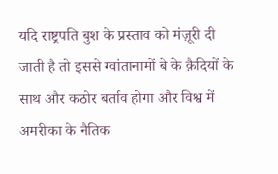यदि राष्ट्रपति बुश के प्रस्ताव को मंज़ूरी दी जाती है तो इससे ग्वांतानामों बे के क़ैदियों के साथ और कठोर बर्ताव होगा और विश्व में अमरीका के नैतिक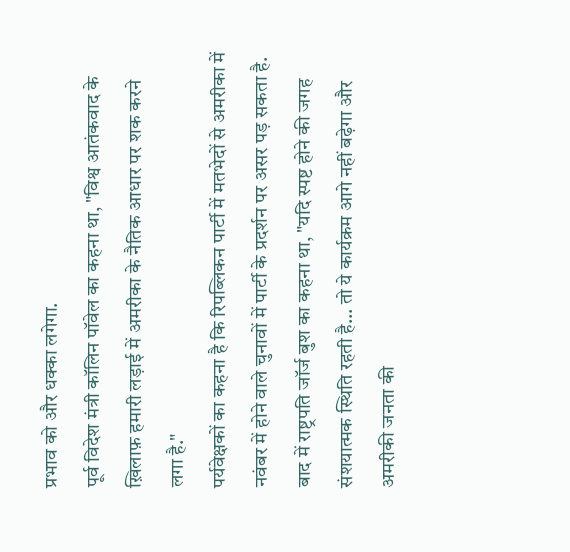प्रभाव को और धक्का लगेगा.
पूर्व विदेश मंत्री कॉलिन पॉवेल का कहना था, "विश्व आतंकवाद के ख़िलाफ़ हमारी लड़ाई में अमरीका के नैतिक आधार पर शक करने लगा है."
पर्यवेक्षकों का कहना है कि रिपब्लिकन पार्टी में मतभेदों से अमरीका में नवंबर में होने वाले चुनावों में पार्टी के प्रदर्शन पर असर पड़ सकता है.
बाद में राष्ट्रपति जॉर्ज बुश का कहना था, "यदि स्पष्ट होने की जगह संशयात्मक स्थिति रहती है... तो ये कार्यक्रम आगे नहीं बढ़ेगा और अमरीकी जनता की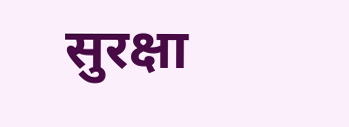सुरक्षा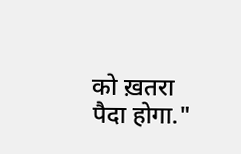को ख़तरा पैदा होगा."